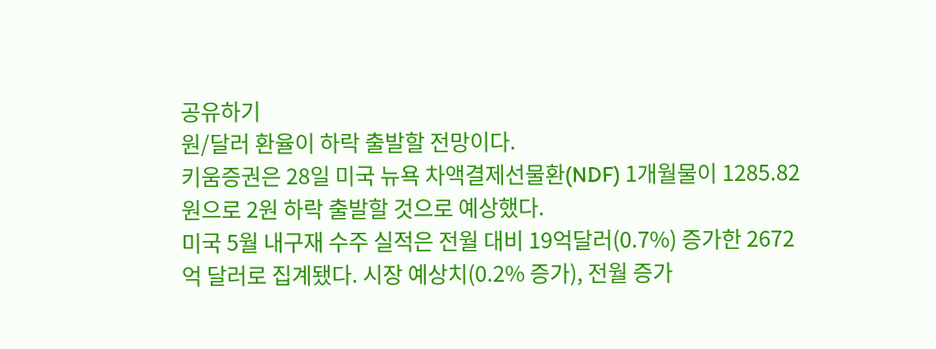공유하기
원/달러 환율이 하락 출발할 전망이다.
키움증권은 28일 미국 뉴욕 차액결제선물환(NDF) 1개월물이 1285.82원으로 2원 하락 출발할 것으로 예상했다.
미국 5월 내구재 수주 실적은 전월 대비 19억달러(0.7%) 증가한 2672억 달러로 집계됐다. 시장 예상치(0.2% 증가), 전월 증가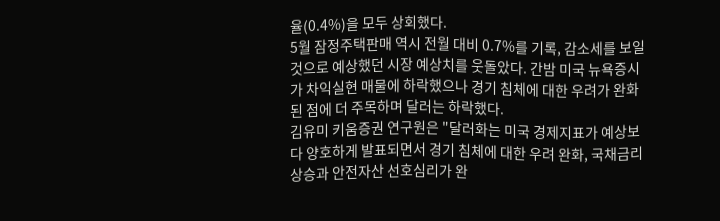율(0.4%)을 모두 상회했다.
5월 잠정주택판매 역시 전월 대비 0.7%를 기록, 감소세를 보일 것으로 예상했던 시장 예상치를 웃돌았다. 간밤 미국 뉴욕증시가 차익실현 매물에 하락했으나 경기 침체에 대한 우려가 완화된 점에 더 주목하며 달러는 하락했다.
김유미 키움증권 연구원은 "달러화는 미국 경제지표가 예상보다 양호하게 발표되면서 경기 침체에 대한 우려 완화, 국채금리 상승과 안전자산 선호심리가 완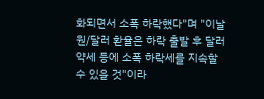화되면서 소폭 하락했다"며 "이날 원/달러 환율은 하락 출발 후 달러 약세 등에 소폭 하락세를 지속할 수 있을 것"이라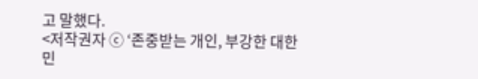고 말했다.
<저작권자 ⓒ ‘존중받는 개인, 부강한 대한민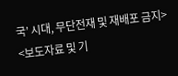국’ 시대, 무단전재 및 재배포 금지>
<보도자료 및 기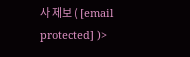사 제보 ( [email protected] )>